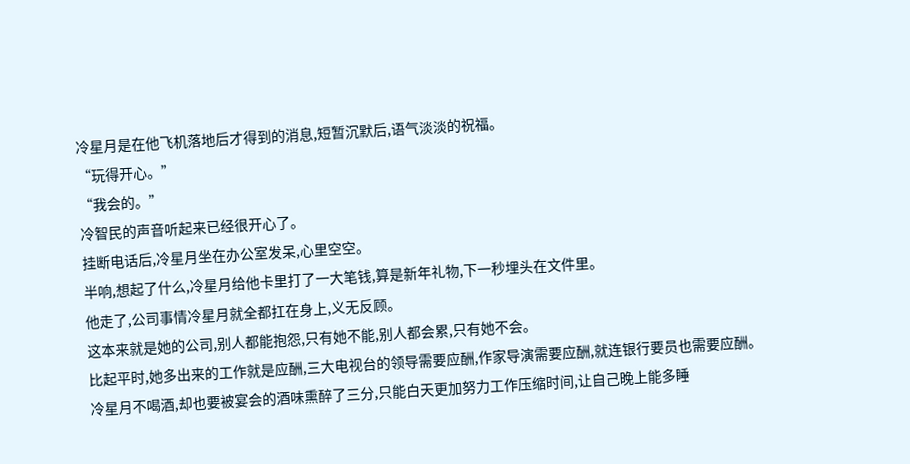冷星月是在他飞机落地后才得到的消息,短暂沉默后,语气淡淡的祝福。
“玩得开心。”
“我会的。”
冷智民的声音听起来已经很开心了。
挂断电话后,冷星月坐在办公室发呆,心里空空。
半响,想起了什么,冷星月给他卡里打了一大笔钱,算是新年礼物,下一秒埋头在文件里。
他走了,公司事情冷星月就全都扛在身上,义无反顾。
这本来就是她的公司,别人都能抱怨,只有她不能,别人都会累,只有她不会。
比起平时,她多出来的工作就是应酬,三大电视台的领导需要应酬,作家导演需要应酬,就连银行要员也需要应酬。
冷星月不喝酒,却也要被宴会的酒味熏醉了三分,只能白天更加努力工作压缩时间,让自己晚上能多睡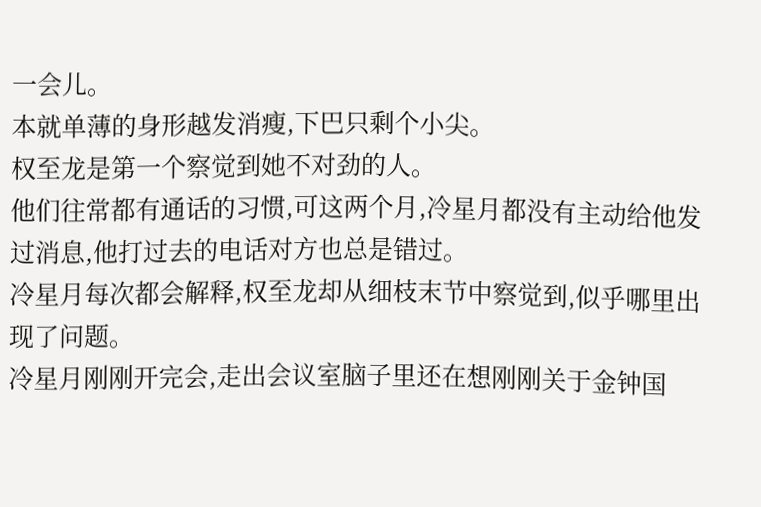一会儿。
本就单薄的身形越发消瘦,下巴只剩个小尖。
权至龙是第一个察觉到她不对劲的人。
他们往常都有通话的习惯,可这两个月,冷星月都没有主动给他发过消息,他打过去的电话对方也总是错过。
冷星月每次都会解释,权至龙却从细枝末节中察觉到,似乎哪里出现了问题。
冷星月刚刚开完会,走出会议室脑子里还在想刚刚关于金钟国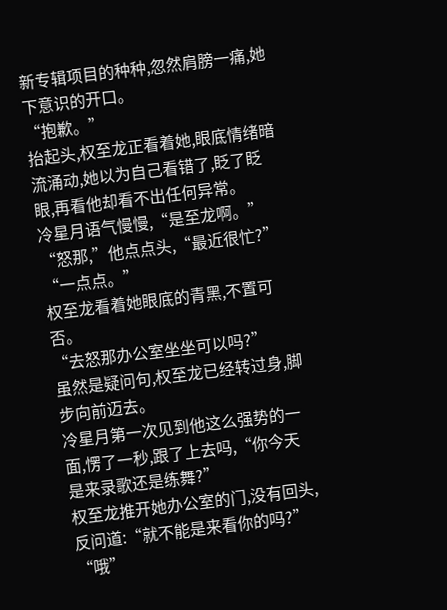新专辑项目的种种,忽然肩膀一痛,她下意识的开口。
“抱歉。”
抬起头,权至龙正看着她,眼底情绪暗流涌动,她以为自己看错了,眨了眨眼,再看他却看不出任何异常。
冷星月语气慢慢,“是至龙啊。”
“怒那,”他点点头,“最近很忙?”
“一点点。”
权至龙看着她眼底的青黑,不置可否。
“去怒那办公室坐坐可以吗?”
虽然是疑问句,权至龙已经转过身,脚步向前迈去。
冷星月第一次见到他这么强势的一面,愣了一秒,跟了上去吗,“你今天是来录歌还是练舞?”
权至龙推开她办公室的门,没有回头,反问道:“就不能是来看你的吗?”
“哦”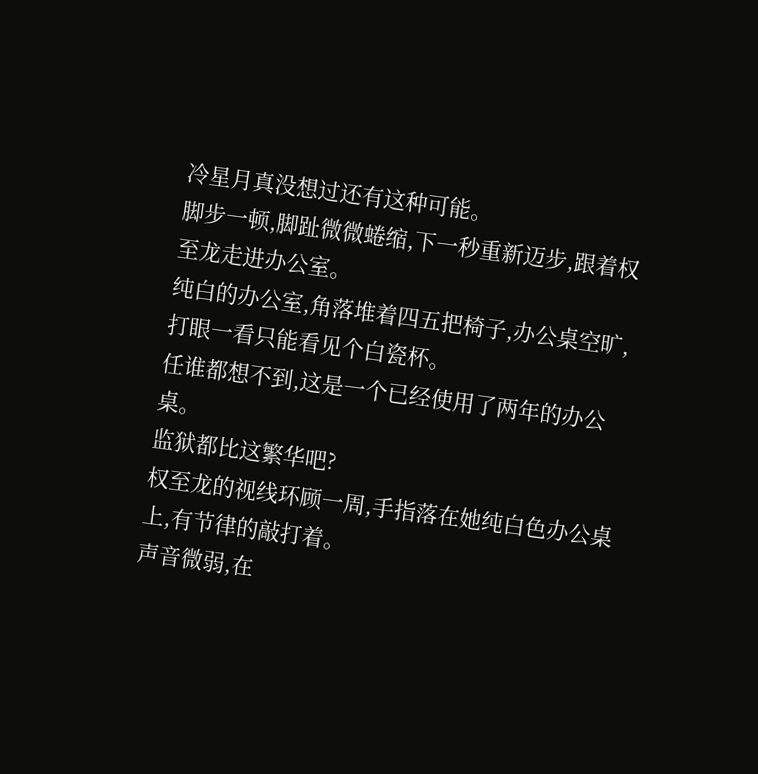冷星月真没想过还有这种可能。
脚步一顿,脚趾微微蜷缩,下一秒重新迈步,跟着权至龙走进办公室。
纯白的办公室,角落堆着四五把椅子,办公桌空旷,打眼一看只能看见个白瓷杯。
任谁都想不到,这是一个已经使用了两年的办公桌。
监狱都比这繁华吧?
权至龙的视线环顾一周,手指落在她纯白色办公桌上,有节律的敲打着。
声音微弱,在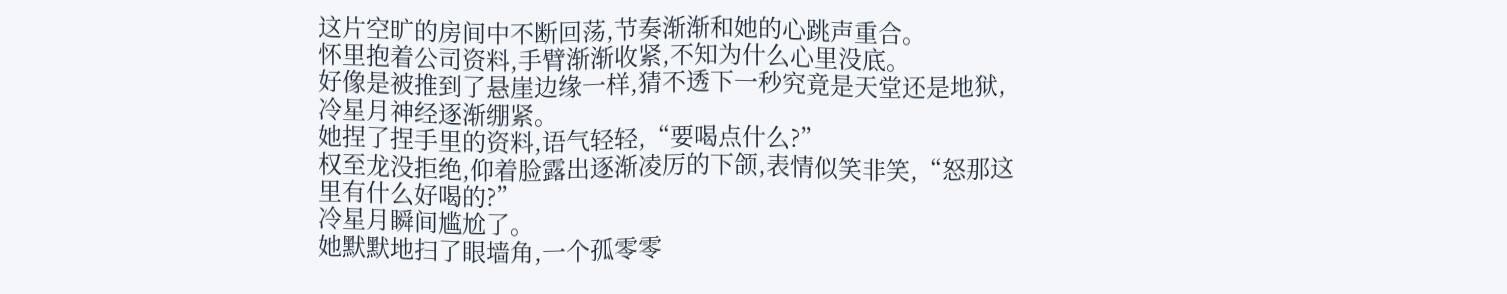这片空旷的房间中不断回荡,节奏渐渐和她的心跳声重合。
怀里抱着公司资料,手臂渐渐收紧,不知为什么心里没底。
好像是被推到了悬崖边缘一样,猜不透下一秒究竟是天堂还是地狱,冷星月神经逐渐绷紧。
她捏了捏手里的资料,语气轻轻,“要喝点什么?”
权至龙没拒绝,仰着脸露出逐渐凌厉的下颌,表情似笑非笑,“怒那这里有什么好喝的?”
冷星月瞬间尴尬了。
她默默地扫了眼墙角,一个孤零零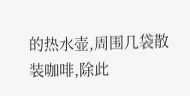的热水壶,周围几袋散装咖啡,除此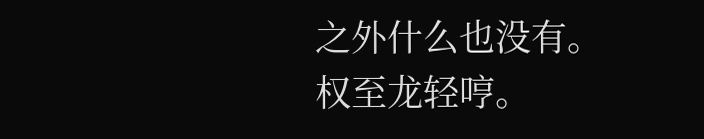之外什么也没有。
权至龙轻哼。